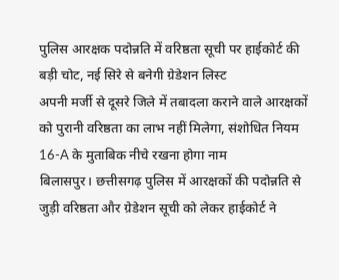पुलिस आरक्षक पदोन्नति में वरिष्ठता सूची पर हाईकोर्ट की बड़ी चोट, नई सिरे से बनेगी ग्रेडेशन लिस्ट
अपनी मर्जी से दूसरे जिले में तबादला कराने वाले आरक्षकों को पुरानी वरिष्ठता का लाभ नहीं मिलेगा, संशोधित नियम 16-A के मुताबिक नीचे रखना होगा नाम
बिलासपुर। छत्तीसगढ़ पुलिस में आरक्षकों की पदोन्नति से जुड़ी वरिष्ठता और ग्रेडेशन सूची को लेकर हाईकोर्ट ने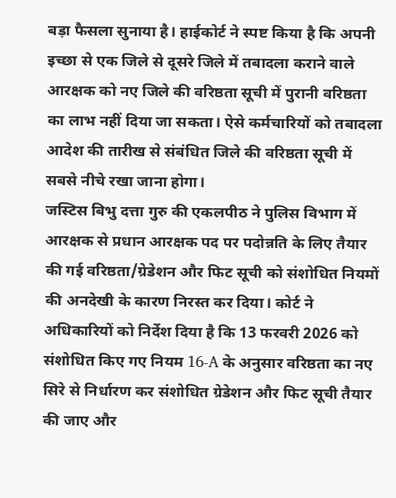बड़ा फैसला सुनाया है। हाईकोर्ट ने स्पष्ट किया है कि अपनी इच्छा से एक जिले से दूसरे जिले में तबादला कराने वाले आरक्षक को नए जिले की वरिष्ठता सूची में पुरानी वरिष्ठता का लाभ नहीं दिया जा सकता। ऐसे कर्मचारियों को तबादला आदेश की तारीख से संबंधित जिले की वरिष्ठता सूची में सबसे नीचे रखा जाना होगा।
जस्टिस बिभु दत्ता गुरु की एकलपीठ ने पुलिस विभाग में आरक्षक से प्रधान आरक्षक पद पर पदोन्नति के लिए तैयार की गई वरिष्ठता/ग्रेडेशन और फिट सूची को संशोधित नियमों की अनदेखी के कारण निरस्त कर दिया। कोर्ट ने अधिकारियों को निर्देश दिया है कि 13 फरवरी 2026 को संशोधित किए गए नियम 16-A के अनुसार वरिष्ठता का नए सिरे से निर्धारण कर संशोधित ग्रेडेशन और फिट सूची तैयार की जाए और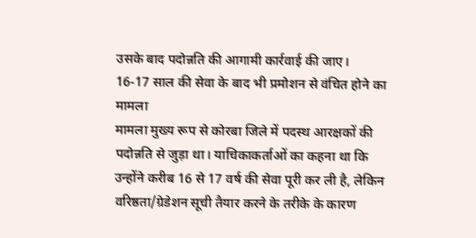उसके बाद पदोन्नति की आगामी कार्रवाई की जाए।
16-17 साल की सेवा के बाद भी प्रमोशन से वंचित होने का मामला
मामला मुख्य रूप से कोरबा जिले में पदस्थ आरक्षकों की पदोन्नति से जुड़ा था। याचिकाकर्ताओं का कहना था कि उन्होंने करीब 16 से 17 वर्ष की सेवा पूरी कर ली है, लेकिन वरिष्ठता/ग्रेडेशन सूची तैयार करने के तरीके के कारण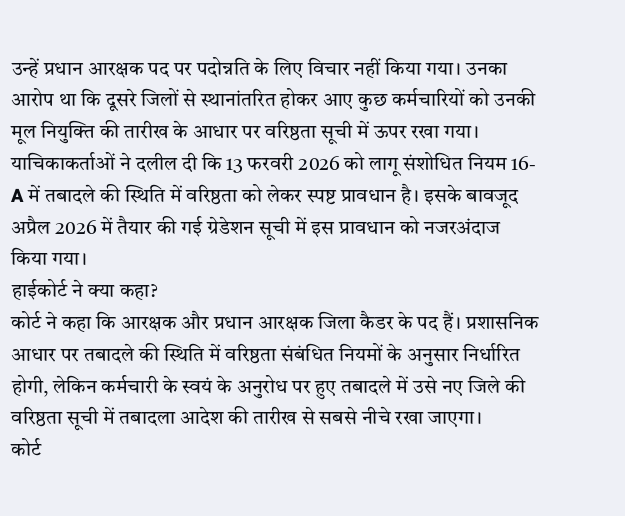उन्हें प्रधान आरक्षक पद पर पदोन्नति के लिए विचार नहीं किया गया। उनका आरोप था कि दूसरे जिलों से स्थानांतरित होकर आए कुछ कर्मचारियों को उनकी मूल नियुक्ति की तारीख के आधार पर वरिष्ठता सूची में ऊपर रखा गया।
याचिकाकर्ताओं ने दलील दी कि 13 फरवरी 2026 को लागू संशोधित नियम 16-A में तबादले की स्थिति में वरिष्ठता को लेकर स्पष्ट प्रावधान है। इसके बावजूद अप्रैल 2026 में तैयार की गई ग्रेडेशन सूची में इस प्रावधान को नजरअंदाज किया गया।
हाईकोर्ट ने क्या कहा?
कोर्ट ने कहा कि आरक्षक और प्रधान आरक्षक जिला कैडर के पद हैं। प्रशासनिक आधार पर तबादले की स्थिति में वरिष्ठता संबंधित नियमों के अनुसार निर्धारित होगी, लेकिन कर्मचारी के स्वयं के अनुरोध पर हुए तबादले में उसे नए जिले की वरिष्ठता सूची में तबादला आदेश की तारीख से सबसे नीचे रखा जाएगा।
कोर्ट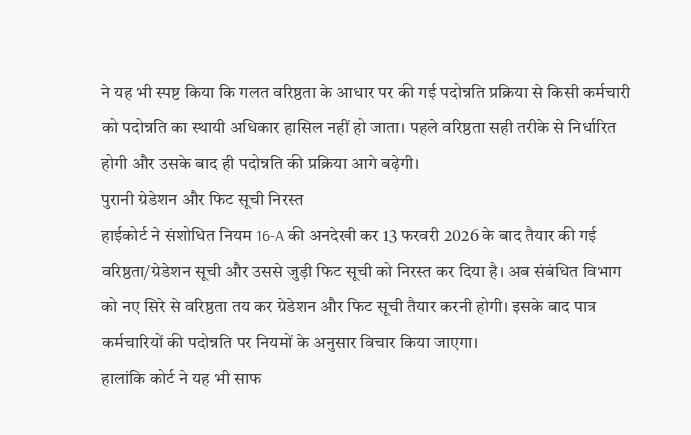ने यह भी स्पष्ट किया कि गलत वरिष्ठता के आधार पर की गई पदोन्नति प्रक्रिया से किसी कर्मचारी को पदोन्नति का स्थायी अधिकार हासिल नहीं हो जाता। पहले वरिष्ठता सही तरीके से निर्धारित होगी और उसके बाद ही पदोन्नति की प्रक्रिया आगे बढ़ेगी।
पुरानी ग्रेडेशन और फिट सूची निरस्त
हाईकोर्ट ने संशोधित नियम 16-A की अनदेखी कर 13 फरवरी 2026 के बाद तैयार की गई वरिष्ठता/ग्रेडेशन सूची और उससे जुड़ी फिट सूची को निरस्त कर दिया है। अब संबंधित विभाग को नए सिरे से वरिष्ठता तय कर ग्रेडेशन और फिट सूची तैयार करनी होगी। इसके बाद पात्र कर्मचारियों की पदोन्नति पर नियमों के अनुसार विचार किया जाएगा।
हालांकि कोर्ट ने यह भी साफ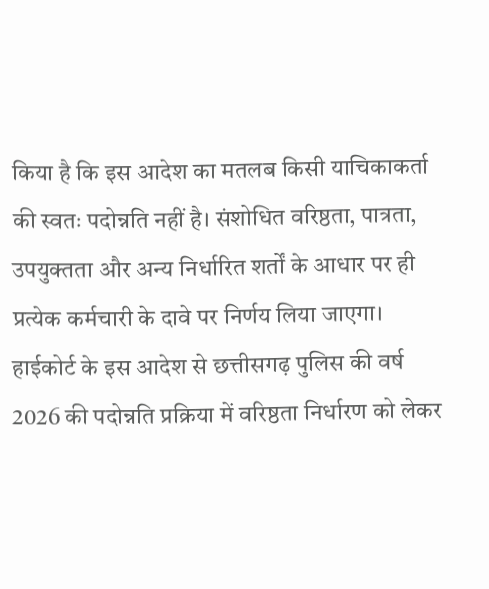किया है कि इस आदेश का मतलब किसी याचिकाकर्ता की स्वतः पदोन्नति नहीं है। संशोधित वरिष्ठता, पात्रता, उपयुक्तता और अन्य निर्धारित शर्तों के आधार पर ही प्रत्येक कर्मचारी के दावे पर निर्णय लिया जाएगा।
हाईकोर्ट के इस आदेश से छत्तीसगढ़ पुलिस की वर्ष 2026 की पदोन्नति प्रक्रिया में वरिष्ठता निर्धारण को लेकर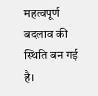महत्वपूर्ण बदलाव की स्थिति बन गई है।